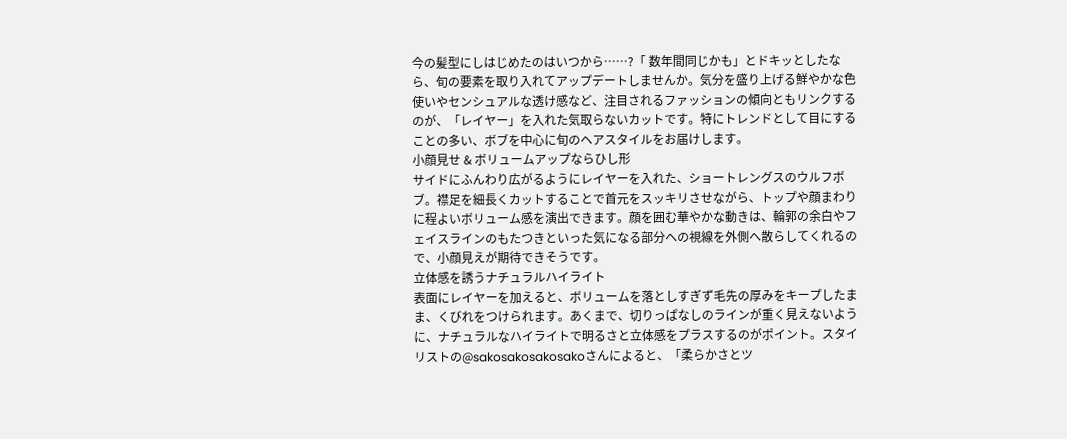今の髪型にしはじめたのはいつから……?「 数年間同じかも」とドキッとしたなら、旬の要素を取り入れてアップデートしませんか。気分を盛り上げる鮮やかな色使いやセンシュアルな透け感など、注目されるファッションの傾向ともリンクするのが、「レイヤー」を入れた気取らないカットです。特にトレンドとして目にすることの多い、ボブを中心に旬のヘアスタイルをお届けします。
小顔見せ & ボリュームアップならひし形
サイドにふんわり広がるようにレイヤーを入れた、ショートレングスのウルフボブ。襟足を細長くカットすることで首元をスッキリさせながら、トップや顔まわりに程よいボリューム感を演出できます。顔を囲む華やかな動きは、輪郭の余白やフェイスラインのもたつきといった気になる部分への視線を外側へ散らしてくれるので、小顔見えが期待できそうです。
立体感を誘うナチュラルハイライト
表面にレイヤーを加えると、ボリュームを落としすぎず毛先の厚みをキープしたまま、くびれをつけられます。あくまで、切りっぱなしのラインが重く見えないように、ナチュラルなハイライトで明るさと立体感をプラスするのがポイント。スタイリストの@sakosakosakosakoさんによると、「柔らかさとツ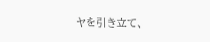ヤを引き立て、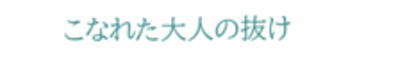こなれた大人の抜け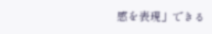感を表現」できる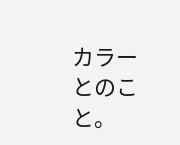カラーとのこと。